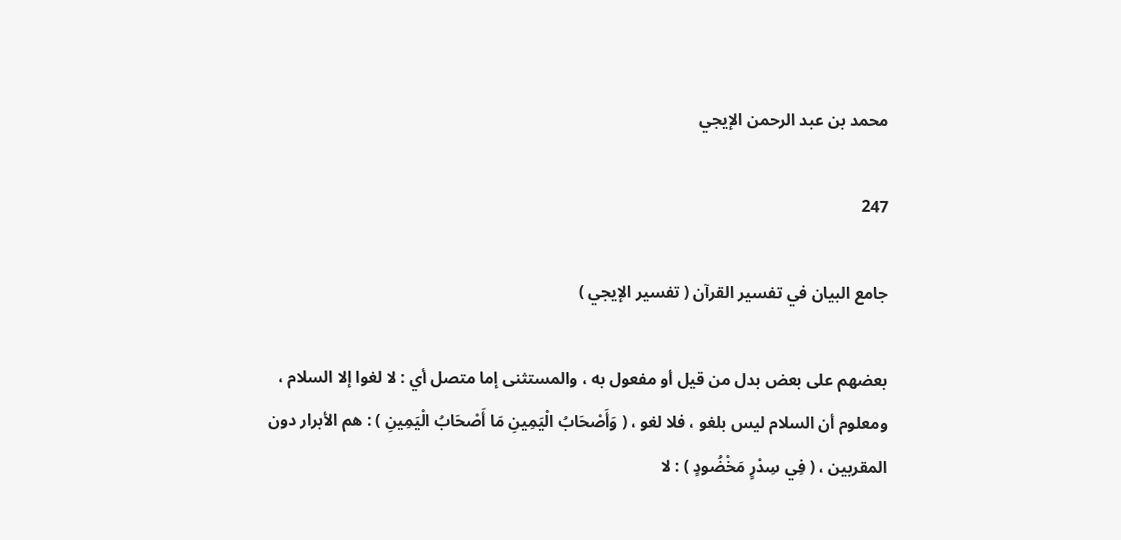محمد بن عبد الرحمن الإيجي

247

جامع البيان في تفسير القرآن ( تفسير الإيجي )

بعضهم على بعض بدل من قيل أو مفعول به ، والمستثنى إما متصل أي : لا لغوا إلا السلام ، ومعلوم أن السلام ليس بلغو ، فلا لغو ، ( وَأَصْحَابُ الْيَمِينِ مَا أَصْحَابُ الْيَمِينِ ) : هم الأبرار دون المقربين ، ( فِي سِدْرٍ مَخْضُودٍ ) : لا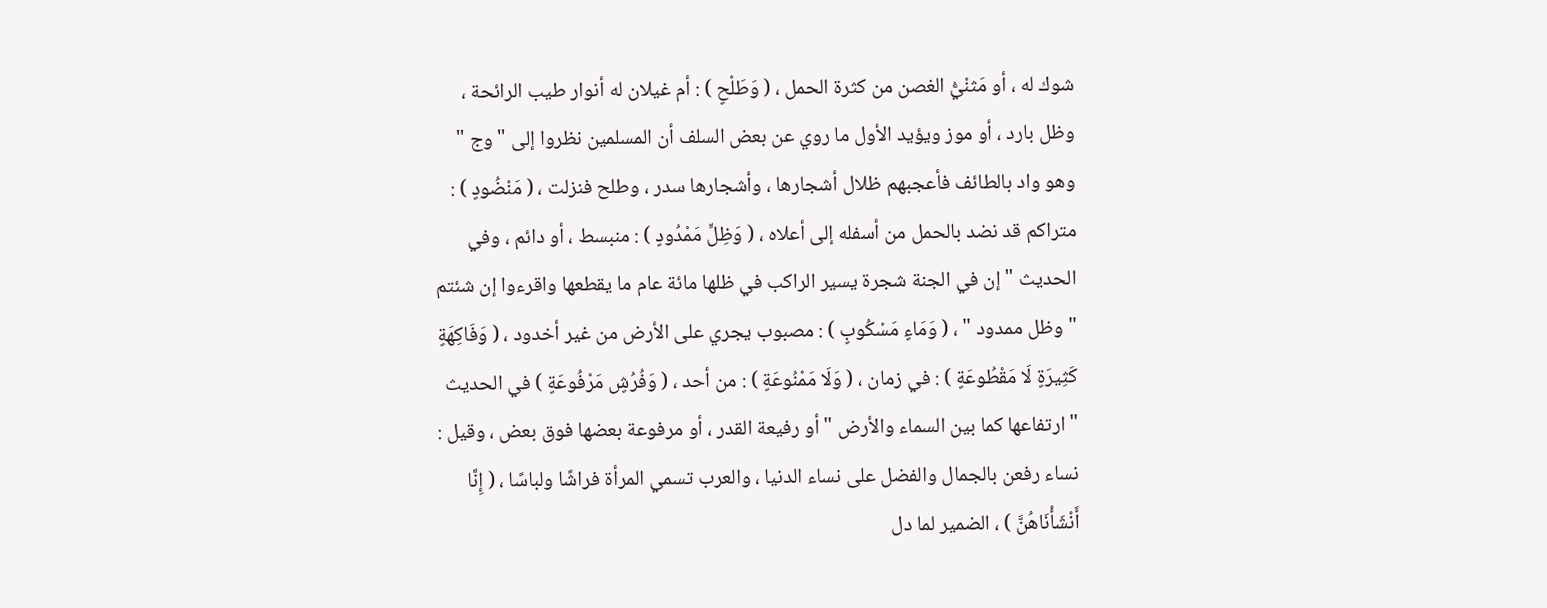شوك له ، أو مَثنْيُّ الغصن من كثرة الحمل ، ( وَطَلْحٍ ) : أم غيلان له أنوار طيب الرائحة ، وظل بارد ، أو موز ويؤيد الأول ما روي عن بعض السلف أن المسلمين نظروا إلى " وج " وهو واد بالطائف فأعجبهم ظلال أشجارها ، وأشجارها سدر ، وطلح فنزلت ، ( مَنْضُودٍ ) : متراكم قد نضد بالحمل من أسفله إلى أعلاه ، ( وَظِلٍّ مَمْدُودٍ ) : منبسط ، أو دائم ، وفي الحديث " إن في الجنة شجرة يسير الراكب في ظلها مائة عام ما يقطعها واقرءوا إن شئتم " وظل ممدود " ، ( وَمَاءٍ مَسْكُوبٍ ) : مصبوب يجري على الأرض من غير أخدود ، ( وَفَاكِهَةٍ كَثِيرَةٍ لَا مَقْطُوعَةٍ ) : في زمان ، ( وَلَا مَمْنُوعَةٍ ) : من أحد ، ( وَفُرُشٍ مَرْفُوعَةٍ ) في الحديث " ارتفاعها كما بين السماء والأرض " أو رفيعة القدر ، أو مرفوعة بعضها فوق بعض ، وقيل : نساء رفعن بالجمال والفضل على نساء الدنيا ، والعرب تسمي المرأة فراشًا ولباسًا ، ( إِنَّا أَنْشَأْنَاهُنَّ ) ، الضمير لما دل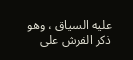عليه السياق ، وهو ذكر الفرش على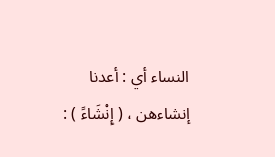النساء أي : أعدنا إنشاءهن ، ( إِنْشَاءً ) :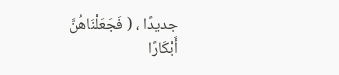جديدًا ، ( فَجَعَلْنَاهُنَّ أَبْكَارًا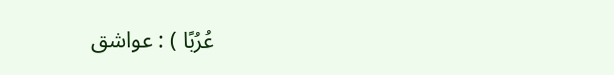عُرُبًا ) : عواشق